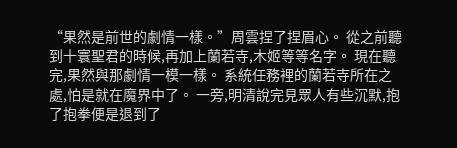“果然是前世的劇情一樣。”周雲捏了捏眉心。 從之前聽到十寰聖君的時候,再加上蘭若寺,木姬等等名字。 現在聽完,果然與那劇情一模一樣。 系統任務裡的蘭若寺所在之處,怕是就在魔界中了。 一旁,明清說完見眾人有些沉默,抱了抱拳便是退到了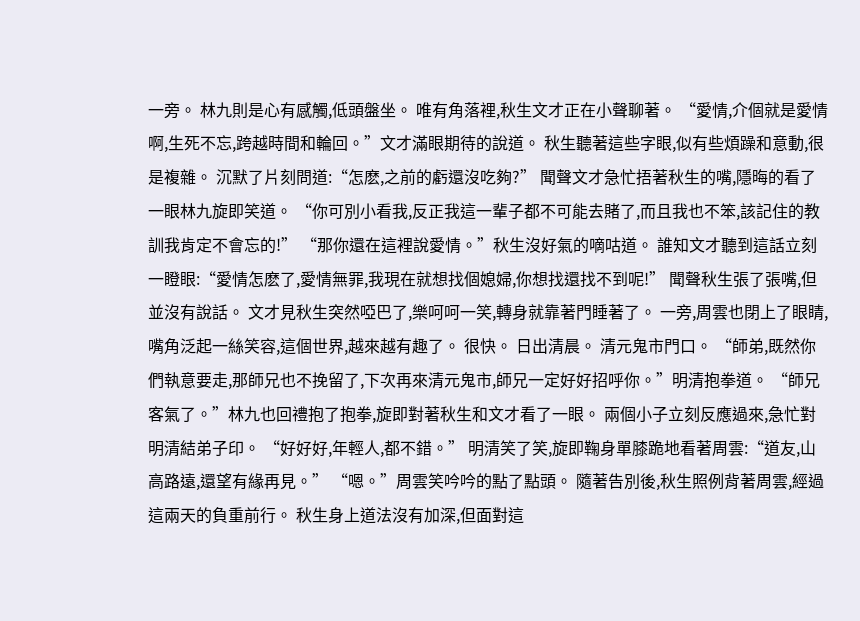一旁。 林九則是心有感觸,低頭盤坐。 唯有角落裡,秋生文才正在小聲聊著。 “愛情,介個就是愛情啊,生死不忘,跨越時間和輪回。”文才滿眼期待的說道。 秋生聽著這些字眼,似有些煩躁和意動,很是複雜。 沉默了片刻問道:“怎麽,之前的虧還沒吃夠?” 聞聲文才急忙捂著秋生的嘴,隱晦的看了一眼林九旋即笑道。 “你可別小看我,反正我這一輩子都不可能去賭了,而且我也不笨,該記住的教訓我肯定不會忘的!” “那你還在這裡說愛情。”秋生沒好氣的嘀咕道。 誰知文才聽到這話立刻一瞪眼:“愛情怎麽了,愛情無罪,我現在就想找個媳婦,你想找還找不到呢!” 聞聲秋生張了張嘴,但並沒有說話。 文才見秋生突然啞巴了,樂呵呵一笑,轉身就靠著門睡著了。 一旁,周雲也閉上了眼睛,嘴角泛起一絲笑容,這個世界,越來越有趣了。 很快。 日出清晨。 清元鬼市門口。 “師弟,既然你們執意要走,那師兄也不挽留了,下次再來清元鬼市,師兄一定好好招呼你。”明清抱拳道。 “師兄客氣了。”林九也回禮抱了抱拳,旋即對著秋生和文才看了一眼。 兩個小子立刻反應過來,急忙對明清結弟子印。 “好好好,年輕人,都不錯。” 明清笑了笑,旋即鞠身單膝跪地看著周雲:“道友,山高路遠,還望有緣再見。” “嗯。”周雲笑吟吟的點了點頭。 隨著告別後,秋生照例背著周雲,經過這兩天的負重前行。 秋生身上道法沒有加深,但面對這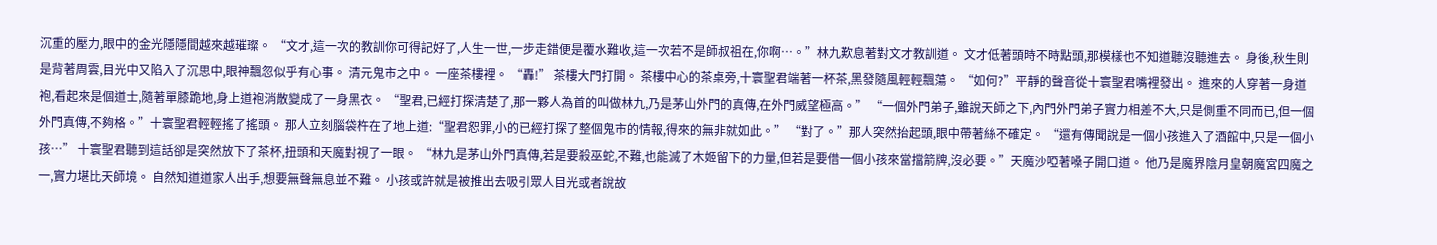沉重的壓力,眼中的金光隱隱間越來越璀璨。 “文才,這一次的教訓你可得記好了,人生一世,一步走錯便是覆水難收,這一次若不是師叔祖在,你啊…。”林九歎息著對文才教訓道。 文才低著頭時不時點頭,那模樣也不知道聽沒聽進去。 身後,秋生則是背著周雲,目光中又陷入了沉思中,眼神飄忽似乎有心事。 清元鬼市之中。 一座茶樓裡。 “轟!” 茶樓大門打開。 茶樓中心的茶桌旁,十寰聖君端著一杯茶,黑發隨風輕輕飄蕩。 “如何?”平靜的聲音從十寰聖君嘴裡發出。 進來的人穿著一身道袍,看起來是個道士,隨著單膝跪地,身上道袍消散變成了一身黑衣。 “聖君,已經打探清楚了,那一夥人為首的叫做林九,乃是茅山外門的真傳,在外門威望極高。” “一個外門弟子,雖說天師之下,內門外門弟子實力相差不大,只是側重不同而已,但一個外門真傳,不夠格。”十寰聖君輕輕搖了搖頭。 那人立刻腦袋杵在了地上道:“聖君恕罪,小的已經打探了整個鬼市的情報,得來的無非就如此。” “對了。”那人突然抬起頭,眼中帶著絲不確定。 “還有傳聞說是一個小孩進入了酒館中,只是一個小孩…” 十寰聖君聽到這話卻是突然放下了茶杯,扭頭和天魔對視了一眼。 “林九是茅山外門真傳,若是要殺巫蛇,不難,也能滅了木姬留下的力量,但若是要借一個小孩來當擋箭牌,沒必要。”天魔沙啞著嗓子開口道。 他乃是魔界陰月皇朝魔宮四魔之一,實力堪比天師境。 自然知道道家人出手,想要無聲無息並不難。 小孩或許就是被推出去吸引眾人目光或者說故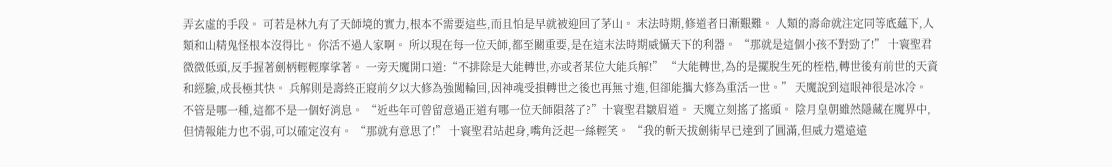弄玄虛的手段。 可若是林九有了天師境的實力,根本不需要這些,而且怕是早就被迎回了茅山。 末法時期,修道者日漸艱難。 人類的壽命就注定同等底蘊下,人類和山精鬼怪根本沒得比。 你活不過人家啊。 所以現在每一位天師,都至關重要,是在這末法時期威懾天下的利器。 “那就是這個小孩不對勁了!” 十寰聖君微微低頭,反手握著劍柄輕輕摩挲著。 一旁天魔開口道:“不排除是大能轉世,亦或者某位大能兵解!” “大能轉世,為的是擺脫生死的桎梏,轉世後有前世的天資和經驗,成長極其快。 兵解則是壽終正寢前夕以大修為強闖輪回,因神魂受損轉世之後也再無寸進,但卻能攜大修為重活一世。” 天魔說到這眼神很是冰冷。 不管是哪一種,這都不是一個好消息。 “近些年可曾留意過正道有哪一位天師隕落了?”十寰聖君皺眉道。 天魔立刻搖了搖頭。 陰月皇朝雖然隱藏在魔界中,但情報能力也不弱,可以確定沒有。 “那就有意思了!” 十寰聖君站起身,嘴角泛起一絲輕笑。 “我的斬天拔劍術早已達到了圓滿,但威力還遠遠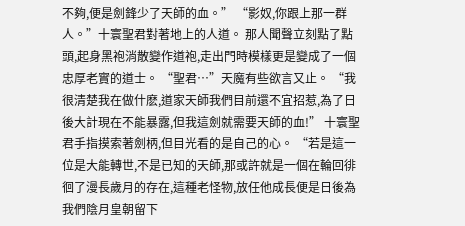不夠,便是劍鋒少了天師的血。” “影奴,你跟上那一群人。”十寰聖君對著地上的人道。 那人聞聲立刻點了點頭,起身黑袍消散變作道袍,走出門時模樣更是變成了一個忠厚老實的道士。 “聖君…”天魔有些欲言又止。 “我很清楚我在做什麽,道家天師我們目前還不宜招惹,為了日後大計現在不能暴露,但我這劍就需要天師的血!” 十寰聖君手指摸索著劍柄,但目光看的是自己的心。 “若是這一位是大能轉世,不是已知的天師,那或許就是一個在輪回徘徊了漫長歲月的存在,這種老怪物,放任他成長便是日後為我們陰月皇朝留下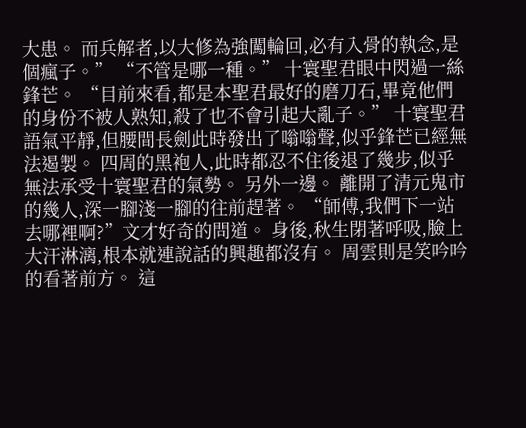大患。 而兵解者,以大修為強闖輪回,必有入骨的執念,是個瘋子。” “不管是哪一種。” 十寰聖君眼中閃過一絲鋒芒。 “目前來看,都是本聖君最好的磨刀石,畢竟他們的身份不被人熟知,殺了也不會引起大亂子。” 十寰聖君語氣平靜,但腰間長劍此時發出了嗡嗡聲,似乎鋒芒已經無法遏製。 四周的黑袍人,此時都忍不住後退了幾步,似乎無法承受十寰聖君的氣勢。 另外一邊。 離開了清元鬼市的幾人,深一腳淺一腳的往前趕著。 “師傅,我們下一站去哪裡啊?”文才好奇的問道。 身後,秋生閉著呼吸,臉上大汗淋漓,根本就連說話的興趣都沒有。 周雲則是笑吟吟的看著前方。 這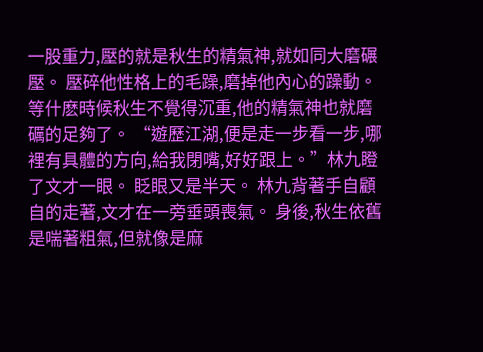一股重力,壓的就是秋生的精氣神,就如同大磨碾壓。 壓碎他性格上的毛躁,磨掉他內心的躁動。 等什麽時候秋生不覺得沉重,他的精氣神也就磨礪的足夠了。 “遊歷江湖,便是走一步看一步,哪裡有具體的方向,給我閉嘴,好好跟上。”林九瞪了文才一眼。 眨眼又是半天。 林九背著手自顧自的走著,文才在一旁垂頭喪氣。 身後,秋生依舊是喘著粗氣,但就像是麻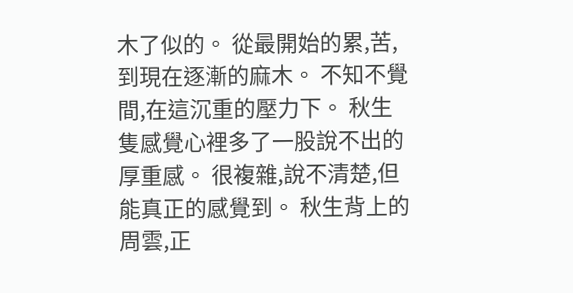木了似的。 從最開始的累,苦,到現在逐漸的麻木。 不知不覺間,在這沉重的壓力下。 秋生隻感覺心裡多了一股說不出的厚重感。 很複雜,說不清楚,但能真正的感覺到。 秋生背上的周雲,正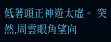低著頭正神遊太虛。 突然,周雲眼角望向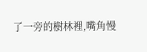了一旁的樹林裡,嘴角慢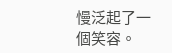慢泛起了一個笑容。